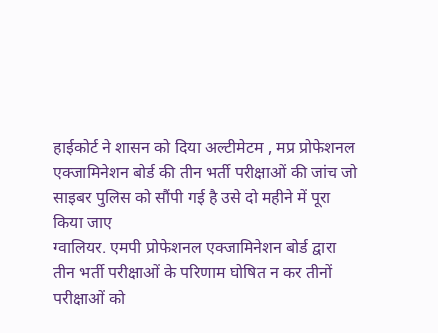हाईकोर्ट ने शासन को दिया अल्टीमेटम , मप्र प्रोफेशनल एक्जामिनेशन बोर्ड की तीन भर्ती परीक्षाओं की जांच जो साइबर पुलिस को सौंपी गई है उसे दो महीने में पूरा किया जाए
ग्वालियर. एमपी प्रोफेशनल एक्जामिनेशन बोर्ड द्वारा तीन भर्ती परीक्षाओं के परिणाम घोषित न कर तीनों परीक्षाओं को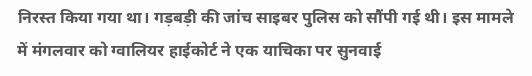निरस्त किया गया था। गड़बड़ी की जांच साइबर पुलिस को सौंपी गई थी। इस मामले में मंगलवार को ग्वालियर हाईकोर्ट ने एक याचिका पर सुनवाई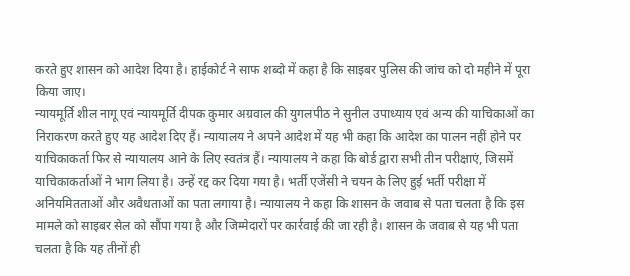करते हुए शासन को आदेश दिया है। हाईकोर्ट ने साफ शब्दो में कहा है कि साइबर पुलिस की जांच को दो महीने में पूरा किया जाए।
न्यायमूर्ति शील नागू एवं न्यायमूर्ति दीपक कुमार अग्रवाल की युगलपीठ ने सुनील उपाध्याय एवं अन्य की याचिकाओं का निराकरण करते हुए यह आदेश दिए हैं। न्यायालय ने अपने आदेश में यह भी कहा कि आदेश का पालन नहीं होने पर याचिकाकर्ता फिर से न्यायालय आने के लिए स्वतंत्र हैं। न्यायालय ने कहा कि बोर्ड द्वारा सभी तीन परीक्षाएं, जिसमें याचिकाकर्ताओं ने भाग लिया है। उन्हें रद्द कर दिया गया है। भर्ती एजेंसी ने चयन के लिए हुई भर्ती परीक्षा में अनियमितताओं और अवैधताओं का पता लगाया है। न्यायालय ने कहा कि शासन के जवाब से पता चलता है कि इस मामले को साइबर सेल को सौंपा गया है और जिम्मेदारों पर कार्रवाई की जा रही है। शासन के जवाब से यह भी पता चलता है कि यह तीनों ही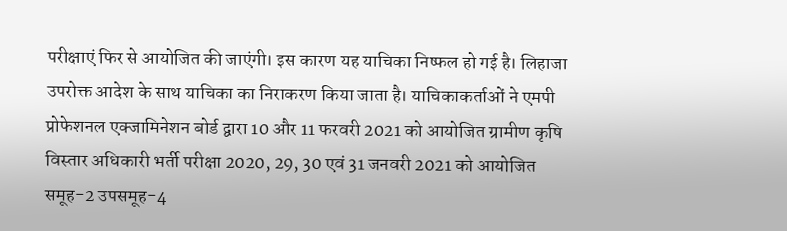परीक्षाएं फिर से आयोजित की जाएंगी। इस कारण यह याचिका निष्फल हो गई है। लिहाजा उपरोक्त आदेश के साथ याचिका का निराकरण किया जाता है। याचिकाकर्ताओं ने एमपी प्रोफेशनल एक्जामिनेशन बोर्ड द्वारा 10 और 11 फरवरी 2021 को आयोजित ग्रामीण कृषि विस्तार अधिकारी भर्ती परीक्षा 2020, 29, 30 एवं 31 जनवरी 2021 को आयोजित समूह-2 उपसमूह-4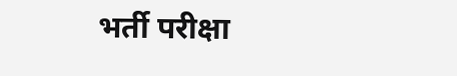भर्ती परीक्षा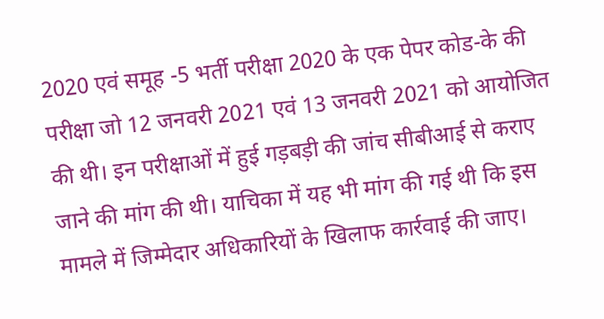2020 एवं समूह -5 भर्ती परीक्षा 2020 के एक पेपर कोड-के की परीक्षा जो 12 जनवरी 2021 एवं 13 जनवरी 2021 को आयोजित की थी। इन परीक्षाओं में हुई गड़बड़ी की जांच सीबीआई से कराए जाने की मांग की थी। याचिका में यह भी मांग की गई थी कि इस मामले में जिम्मेदार अधिकारियों के खिलाफ कार्रवाई की जाए।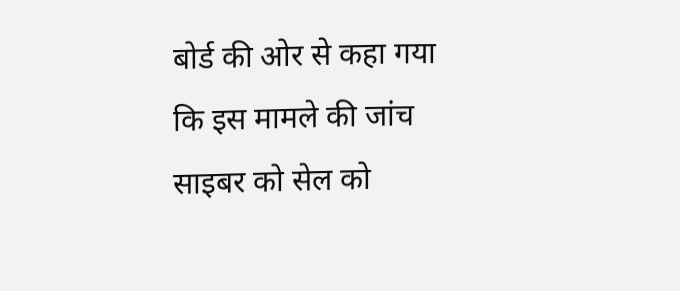बोर्ड की ओर से कहा गया कि इस मामले की जांच साइबर को सेल को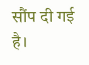सौंप दी गई है।